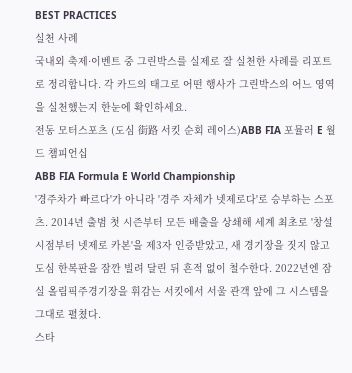BEST PRACTICES
실천 사례
국내외 축제·이벤트 중 그린박스를 실제로 잘 실천한 사례를 리포트로 정리합니다. 각 카드의 태그로 어떤 행사가 그린박스의 어느 영역을 실천했는지 한눈에 확인하세요.
전동 모터스포츠 (도심 街路 서킷 순회 레이스)ABB FIA 포뮬러 E 월드 챔피언십
ABB FIA Formula E World Championship
'경주차가 빠르다'가 아니라 '경주 자체가 넷제로다'로 승부하는 스포츠. 2014년 출범 첫 시즌부터 모든 배출을 상쇄해 세계 최초로 '창설 시점부터 넷제로 카본'을 제3자 인증받았고, 새 경기장을 짓지 않고 도심 한복판을 잠깐 빌려 달린 뒤 흔적 없이 철수한다. 2022년엔 잠실 올림픽주경기장을 휘감는 서킷에서 서울 관객 앞에 그 시스템을 그대로 펼쳤다.
스타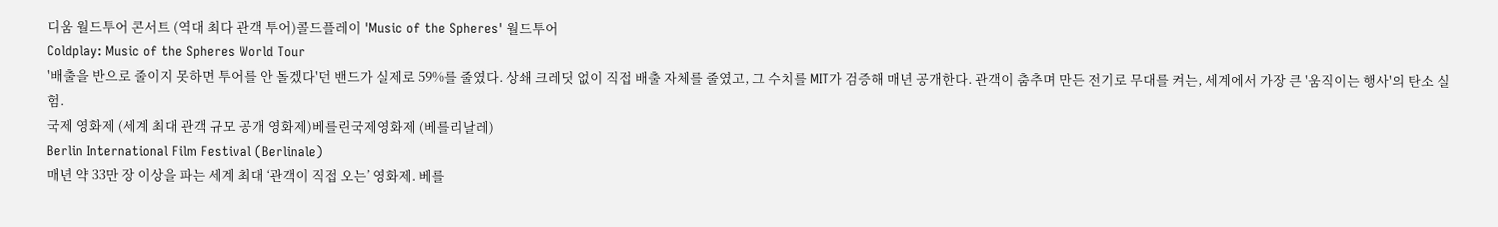디움 월드투어 콘서트 (역대 최다 관객 투어)콜드플레이 'Music of the Spheres' 월드투어
Coldplay: Music of the Spheres World Tour
'배출을 반으로 줄이지 못하면 투어를 안 돌겠다'던 밴드가 실제로 59%를 줄였다. 상쇄 크레딧 없이 직접 배출 자체를 줄였고, 그 수치를 MIT가 검증해 매년 공개한다. 관객이 춤추며 만든 전기로 무대를 켜는, 세계에서 가장 큰 '움직이는 행사'의 탄소 실험.
국제 영화제 (세계 최대 관객 규모 공개 영화제)베를린국제영화제 (베를리날레)
Berlin International Film Festival (Berlinale)
매년 약 33만 장 이상을 파는 세계 최대 ‘관객이 직접 오는’ 영화제. 베를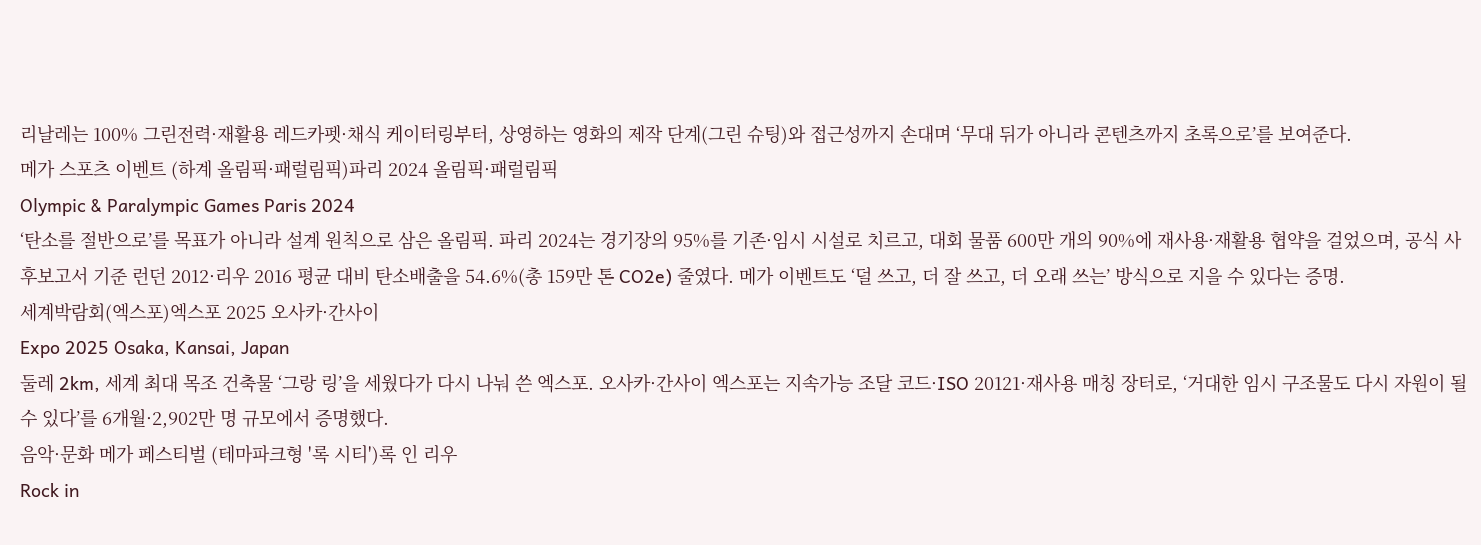리날레는 100% 그린전력·재활용 레드카펫·채식 케이터링부터, 상영하는 영화의 제작 단계(그린 슈팅)와 접근성까지 손대며 ‘무대 뒤가 아니라 콘텐츠까지 초록으로’를 보여준다.
메가 스포츠 이벤트 (하계 올림픽·패럴림픽)파리 2024 올림픽·패럴림픽
Olympic & Paralympic Games Paris 2024
‘탄소를 절반으로’를 목표가 아니라 설계 원칙으로 삼은 올림픽. 파리 2024는 경기장의 95%를 기존·임시 시설로 치르고, 대회 물품 600만 개의 90%에 재사용·재활용 협약을 걸었으며, 공식 사후보고서 기준 런던 2012·리우 2016 평균 대비 탄소배출을 54.6%(총 159만 톤 CO2e) 줄였다. 메가 이벤트도 ‘덜 쓰고, 더 잘 쓰고, 더 오래 쓰는’ 방식으로 지을 수 있다는 증명.
세계박람회(엑스포)엑스포 2025 오사카·간사이
Expo 2025 Osaka, Kansai, Japan
둘레 2km, 세계 최대 목조 건축물 ‘그랑 링’을 세웠다가 다시 나눠 쓴 엑스포. 오사카·간사이 엑스포는 지속가능 조달 코드·ISO 20121·재사용 매칭 장터로, ‘거대한 임시 구조물도 다시 자원이 될 수 있다’를 6개월·2,902만 명 규모에서 증명했다.
음악·문화 메가 페스티벌 (테마파크형 '록 시티')록 인 리우
Rock in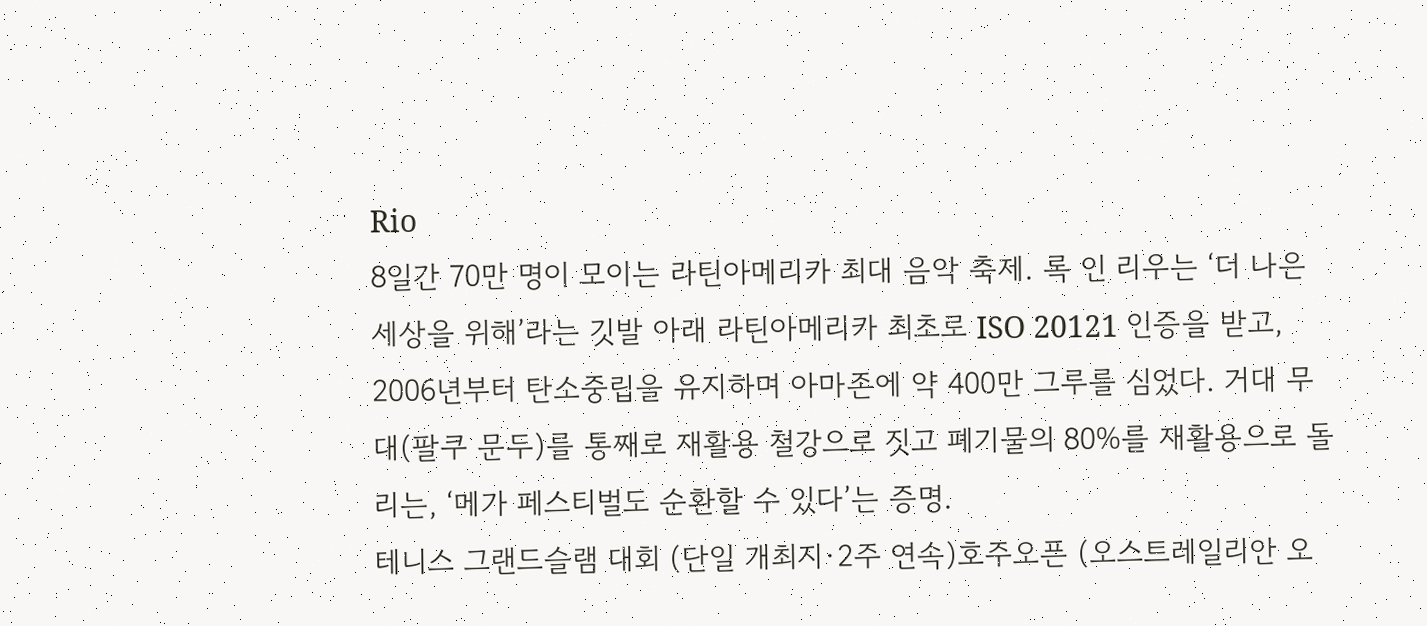Rio
8일간 70만 명이 모이는 라틴아메리카 최대 음악 축제. 록 인 리우는 ‘더 나은 세상을 위해’라는 깃발 아래 라틴아메리카 최초로 ISO 20121 인증을 받고, 2006년부터 탄소중립을 유지하며 아마존에 약 400만 그루를 심었다. 거대 무대(팔쿠 문두)를 통째로 재활용 철강으로 짓고 폐기물의 80%를 재활용으로 돌리는, ‘메가 페스티벌도 순환할 수 있다’는 증명.
테니스 그랜드슬램 대회 (단일 개최지·2주 연속)호주오픈 (오스트레일리안 오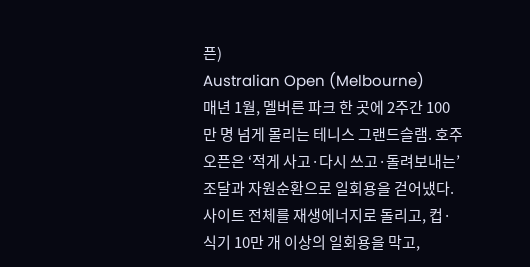픈)
Australian Open (Melbourne)
매년 1월, 멜버른 파크 한 곳에 2주간 100만 명 넘게 몰리는 테니스 그랜드슬램. 호주오픈은 ‘적게 사고·다시 쓰고·돌려보내는’ 조달과 자원순환으로 일회용을 걷어냈다. 사이트 전체를 재생에너지로 돌리고, 컵·식기 10만 개 이상의 일회용을 막고,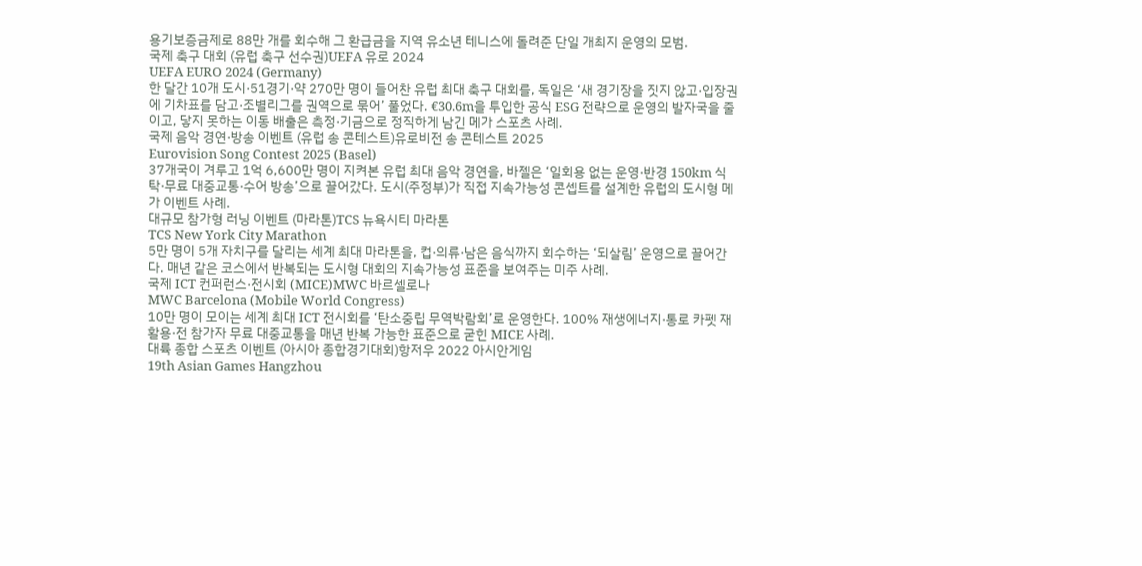용기보증금제로 88만 개를 회수해 그 환급금을 지역 유소년 테니스에 돌려준 단일 개최지 운영의 모범.
국제 축구 대회 (유럽 축구 선수권)UEFA 유로 2024
UEFA EURO 2024 (Germany)
한 달간 10개 도시·51경기·약 270만 명이 들어찬 유럽 최대 축구 대회를, 독일은 ‘새 경기장을 짓지 않고·입장권에 기차표를 담고·조별리그를 권역으로 묶어’ 풀었다. €30.6m을 투입한 공식 ESG 전략으로 운영의 발자국을 줄이고, 닿지 못하는 이동 배출은 측정·기금으로 정직하게 남긴 메가 스포츠 사례.
국제 음악 경연·방송 이벤트 (유럽 송 콘테스트)유로비전 송 콘테스트 2025
Eurovision Song Contest 2025 (Basel)
37개국이 겨루고 1억 6,600만 명이 지켜본 유럽 최대 음악 경연을, 바젤은 ‘일회용 없는 운영·반경 150km 식탁·무료 대중교통·수어 방송’으로 끌어갔다. 도시(주정부)가 직접 지속가능성 콘셉트를 설계한 유럽의 도시형 메가 이벤트 사례.
대규모 참가형 러닝 이벤트 (마라톤)TCS 뉴욕시티 마라톤
TCS New York City Marathon
5만 명이 5개 자치구를 달리는 세계 최대 마라톤을, 컵·의류·남은 음식까지 회수하는 ‘되살림’ 운영으로 끌어간다. 매년 같은 코스에서 반복되는 도시형 대회의 지속가능성 표준을 보여주는 미주 사례.
국제 ICT 컨퍼런스·전시회 (MICE)MWC 바르셀로나
MWC Barcelona (Mobile World Congress)
10만 명이 모이는 세계 최대 ICT 전시회를 ‘탄소중립 무역박람회’로 운영한다. 100% 재생에너지·통로 카펫 재활용·전 참가자 무료 대중교통을 매년 반복 가능한 표준으로 굳힌 MICE 사례.
대륙 종합 스포츠 이벤트 (아시아 종합경기대회)항저우 2022 아시안게임
19th Asian Games Hangzhou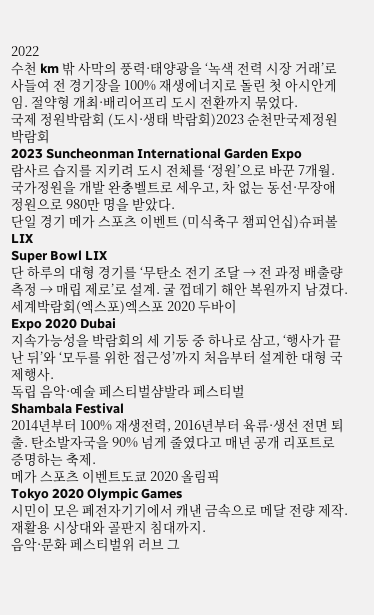2022
수천 km 밖 사막의 풍력·태양광을 ‘녹색 전력 시장 거래’로 사들여 전 경기장을 100% 재생에너지로 돌린 첫 아시안게임. 절약형 개최·배리어프리 도시 전환까지 묶었다.
국제 정원박람회 (도시·생태 박람회)2023 순천만국제정원박람회
2023 Suncheonman International Garden Expo
람사르 습지를 지키려 도시 전체를 ‘정원’으로 바꾼 7개월. 국가정원을 개발 완충벨트로 세우고, 차 없는 동선·무장애 정원으로 980만 명을 받았다.
단일 경기 메가 스포츠 이벤트 (미식축구 챔피언십)슈퍼볼 LIX
Super Bowl LIX
단 하루의 대형 경기를 ‘무탄소 전기 조달 → 전 과정 배출량 측정 → 매립 제로’로 설계. 굴 껍데기 해안 복원까지 남겼다.
세계박람회(엑스포)엑스포 2020 두바이
Expo 2020 Dubai
지속가능성을 박람회의 세 기둥 중 하나로 삼고, ‘행사가 끝난 뒤’와 ‘모두를 위한 접근성’까지 처음부터 설계한 대형 국제행사.
독립 음악·예술 페스티벌샴발라 페스티벌
Shambala Festival
2014년부터 100% 재생전력, 2016년부터 육류·생선 전면 퇴출. 탄소발자국을 90% 넘게 줄였다고 매년 공개 리포트로 증명하는 축제.
메가 스포츠 이벤트도쿄 2020 올림픽
Tokyo 2020 Olympic Games
시민이 모은 폐전자기기에서 캐낸 금속으로 메달 전량 제작. 재활용 시상대와 골판지 침대까지.
음악·문화 페스티벌위 러브 그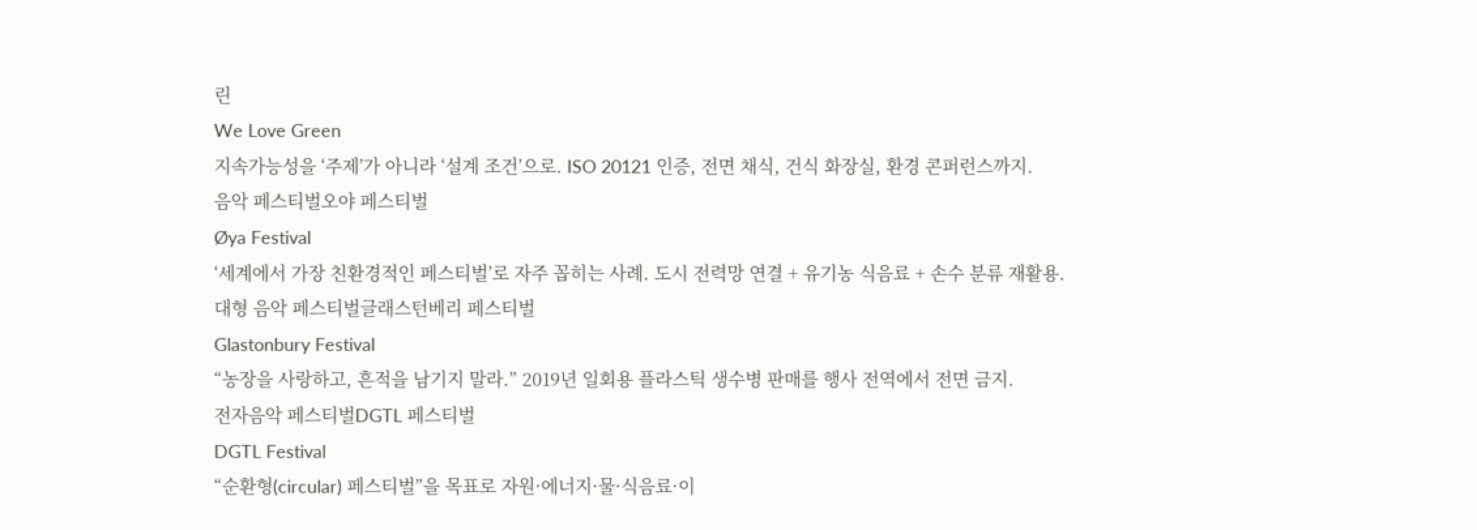린
We Love Green
지속가능성을 ‘주제’가 아니라 ‘설계 조건’으로. ISO 20121 인증, 전면 채식, 건식 화장실, 환경 콘퍼런스까지.
음악 페스티벌오야 페스티벌
Øya Festival
‘세계에서 가장 친환경적인 페스티벌’로 자주 꼽히는 사례. 도시 전력망 연결 + 유기농 식음료 + 손수 분류 재활용.
대형 음악 페스티벌글래스턴베리 페스티벌
Glastonbury Festival
“농장을 사랑하고, 흔적을 남기지 말라.” 2019년 일회용 플라스틱 생수병 판매를 행사 전역에서 전면 금지.
전자음악 페스티벌DGTL 페스티벌
DGTL Festival
“순환형(circular) 페스티벌”을 목표로 자원·에너지·물·식음료·이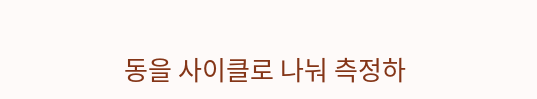동을 사이클로 나눠 측정하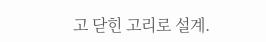고 닫힌 고리로 설계.